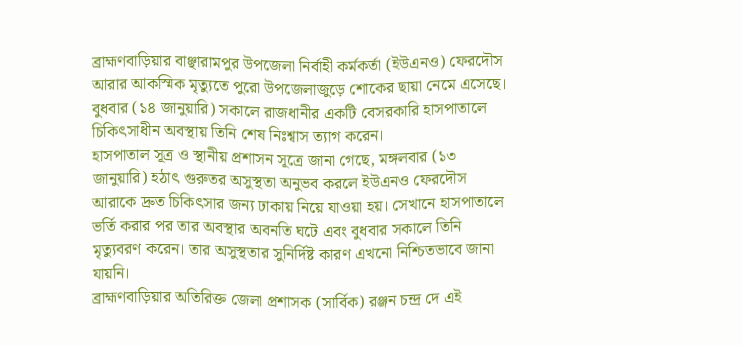ব্রাহ্মণবাড়িয়ার বাঞ্ছারামপুর উপজেলা নির্বাহী কর্মকর্তা (ইউএনও) ফেরদৌস আরার আকস্মিক মৃত্যুতে পুরো উপজেলাজুড়ে শোকের ছায়া নেমে এসেছে। বুধবার (১৪ জানুয়ারি) সকালে রাজধানীর একটি বেসরকারি হাসপাতালে চিকিৎসাধীন অবস্থায় তিনি শেষ নিঃশ্বাস ত্যাগ করেন।
হাসপাতাল সূত্র ও স্থানীয় প্রশাসন সূত্রে জানা গেছে, মঙ্গলবার (১৩ জানুয়ারি) হঠাৎ গুরুতর অসুস্থতা অনুভব করলে ইউএনও ফেরদৌস আরাকে দ্রুত চিকিৎসার জন্য ঢাকায় নিয়ে যাওয়া হয়। সেখানে হাসপাতালে ভর্তি করার পর তার অবস্থার অবনতি ঘটে এবং বুধবার সকালে তিনি মৃত্যুবরণ করেন। তার অসুস্থতার সুনির্দিষ্ট কারণ এখনো নিশ্চিতভাবে জানা যায়নি।
ব্রাহ্মণবাড়িয়ার অতিরিক্ত জেলা প্রশাসক (সার্বিক) রঞ্জন চন্দ্র দে এই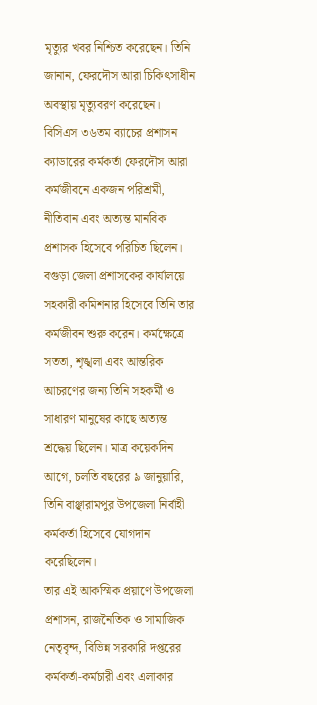মৃত্যুর খবর নিশ্চিত করেছেন। তিনি জানান, ফেরদৌস আরা চিকিৎসাধীন অবস্থায় মৃত্যুবরণ করেছেন।
বিসিএস ৩৬তম ব্যাচের প্রশাসন ক্যাডারের কর্মকর্তা ফেরদৌস আরা কর্মজীবনে একজন পরিশ্রমী, নীতিবান এবং অত্যন্ত মানবিক প্রশাসক হিসেবে পরিচিত ছিলেন। বগুড়া জেলা প্রশাসকের কার্যালয়ে সহকারী কমিশনার হিসেবে তিনি তার কর্মজীবন শুরু করেন। কর্মক্ষেত্রে সততা, শৃঙ্খলা এবং আন্তরিক আচরণের জন্য তিনি সহকর্মী ও সাধারণ মানুষের কাছে অত্যন্ত শ্রদ্ধেয় ছিলেন। মাত্র কয়েকদিন আগে, চলতি বছরের ৯ জানুয়ারি, তিনি বাঞ্ছারামপুর উপজেলা নির্বাহী কর্মকর্তা হিসেবে যোগদান করেছিলেন।
তার এই আকস্মিক প্রয়াণে উপজেলা প্রশাসন, রাজনৈতিক ও সামাজিক নেতৃবৃন্দ, বিভিন্ন সরকারি দপ্তরের কর্মকর্তা-কর্মচারী এবং এলাকার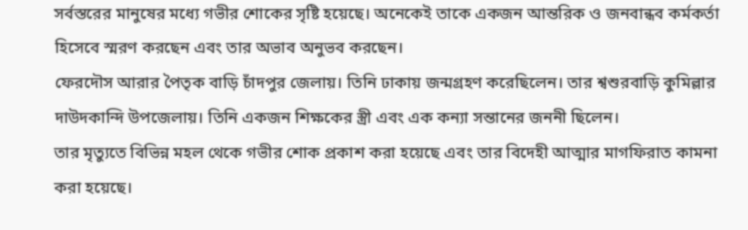সর্বস্তরের মানুষের মধ্যে গভীর শোকের সৃষ্টি হয়েছে। অনেকেই তাকে একজন আন্তরিক ও জনবান্ধব কর্মকর্তা হিসেবে স্মরণ করছেন এবং তার অভাব অনুভব করছেন।
ফেরদৌস আরার পৈতৃক বাড়ি চাঁদপুর জেলায়। তিনি ঢাকায় জন্মগ্রহণ করেছিলেন। তার শ্বশুরবাড়ি কুমিল্লার দাউদকান্দি উপজেলায়। তিনি একজন শিক্ষকের স্ত্রী এবং এক কন্যা সন্তানের জননী ছিলেন।
তার মৃত্যুতে বিভিন্ন মহল থেকে গভীর শোক প্রকাশ করা হয়েছে এবং তার বিদেহী আত্মার মাগফিরাত কামনা করা হয়েছে।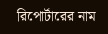রিপোর্টারের নাম